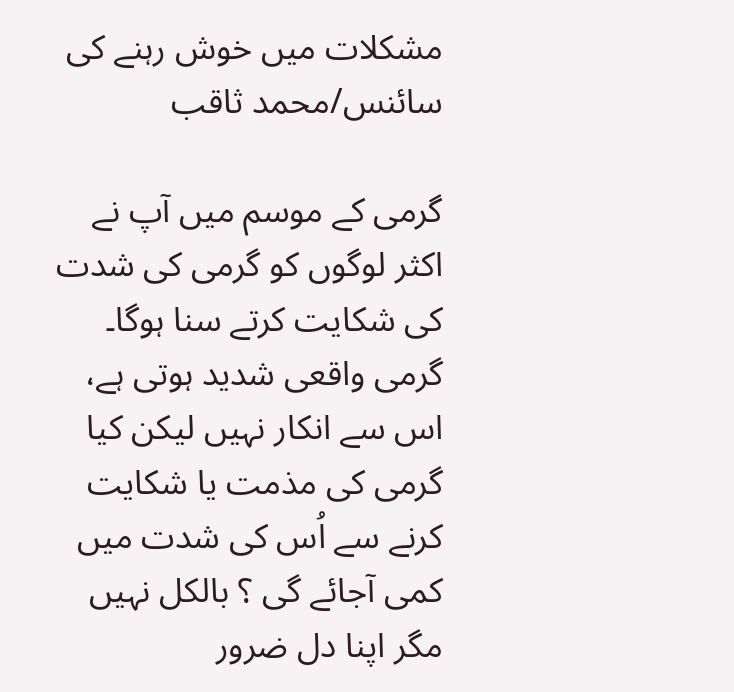مشکلات میں خوش رہنے کی سائنس/محمد ثاقب

گرمی کے موسم میں آپ نے اکثر لوگوں کو گرمی کی شدت کی شکایت کرتے سنا ہوگا۔ گرمی واقعی شدید ہوتی ہے، اس سے انکار نہیں لیکن کیا گرمی کی مذمت یا شکایت کرنے سے اُس کی شدت میں کمی آجائے گی ؟ بالکل نہیں مگر اپنا دل ضرور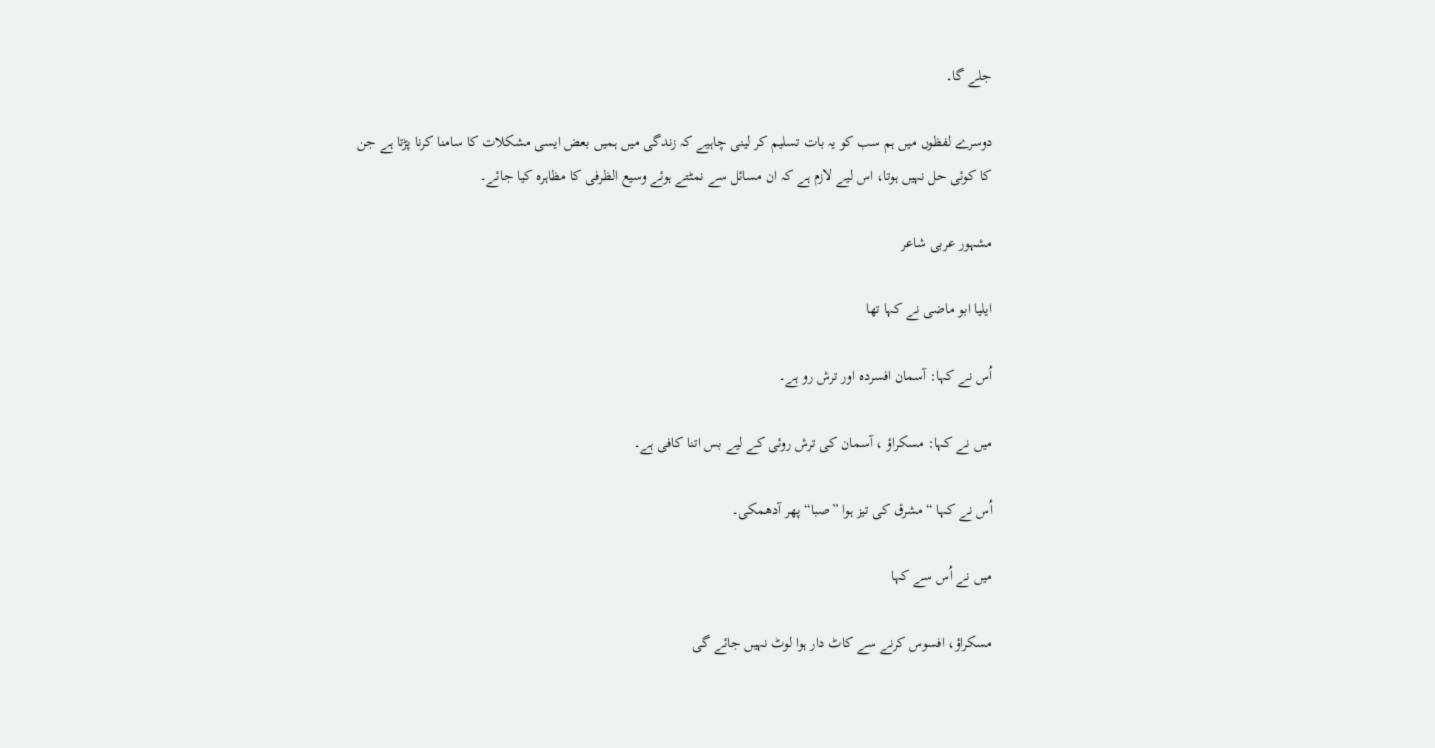جلے گا۔

دوسرے لفظوں میں ہم سب کو یہ بات تسلیم کر لینی چاہیے کہ زندگی میں ہمیں بعض ایسی مشکلات کا سامنا کرنا پڑتا ہے جن کا کوئی حل نہیں ہوتا، اس لیے لازم ہے کہ ان مسائل سے نمٹتے ہوئے وسیع الظرفی کا مظاہرہ کیا جائے۔

مشہور عربی شاعر

ایلیا ابو ماضی نے کہا تھا

اُس نے کہا: آسمان افسردہ اور ترش رو ہے۔

میں نے کہا: مسکراؤ ، آسمان کی ترش روئی کے لیے بس اتنا کافی ہے۔

اُس نے کہا “مشرق کی تیز ہوا ”صبا“ پھر آدھمکی۔

میں نے اُس سے کہا

مسکراؤ، افسوس کرنے سے کاٹ دار ہوا لوٹ نہیں جائے گی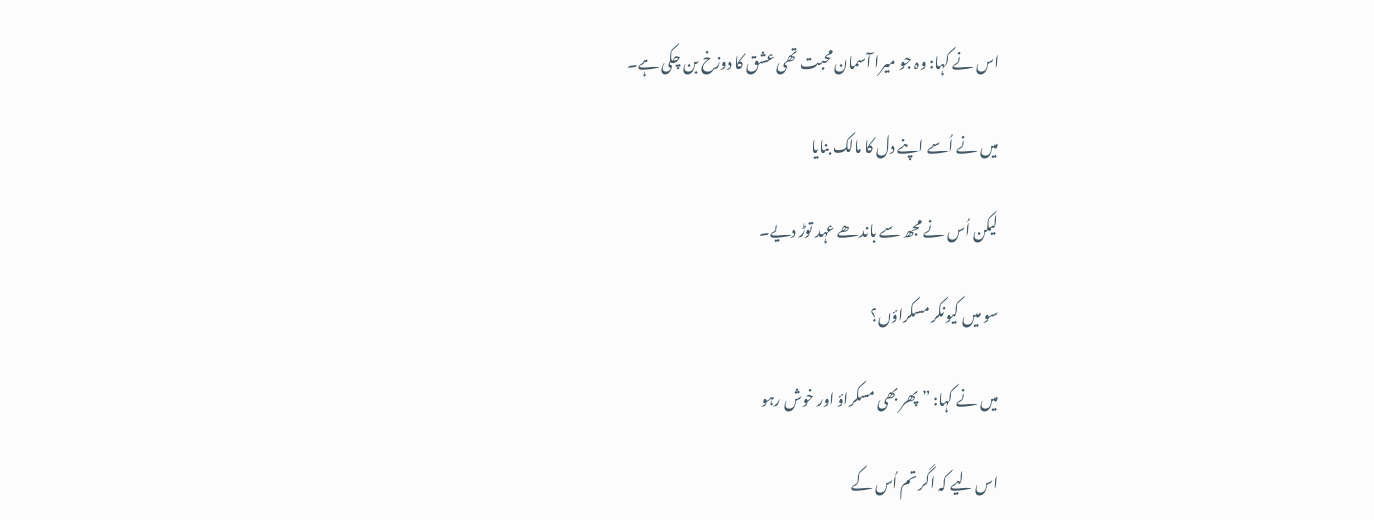اس نے کہا: وہ جو میرا آسمان محبت تھی عشق کا دوزخ بن چکی ہے۔

میں نے اُسے اپنے دل کا مالک بنایا

لیکن اُس نے مجھ سے باندھے عہد توڑ دیے۔

سو میں کیونکر مسکراؤں؟

میں نے کہا: ” پھر بھی مسکراؤ اور خوش رہو

اس لیے کہ اگر تم اُس کے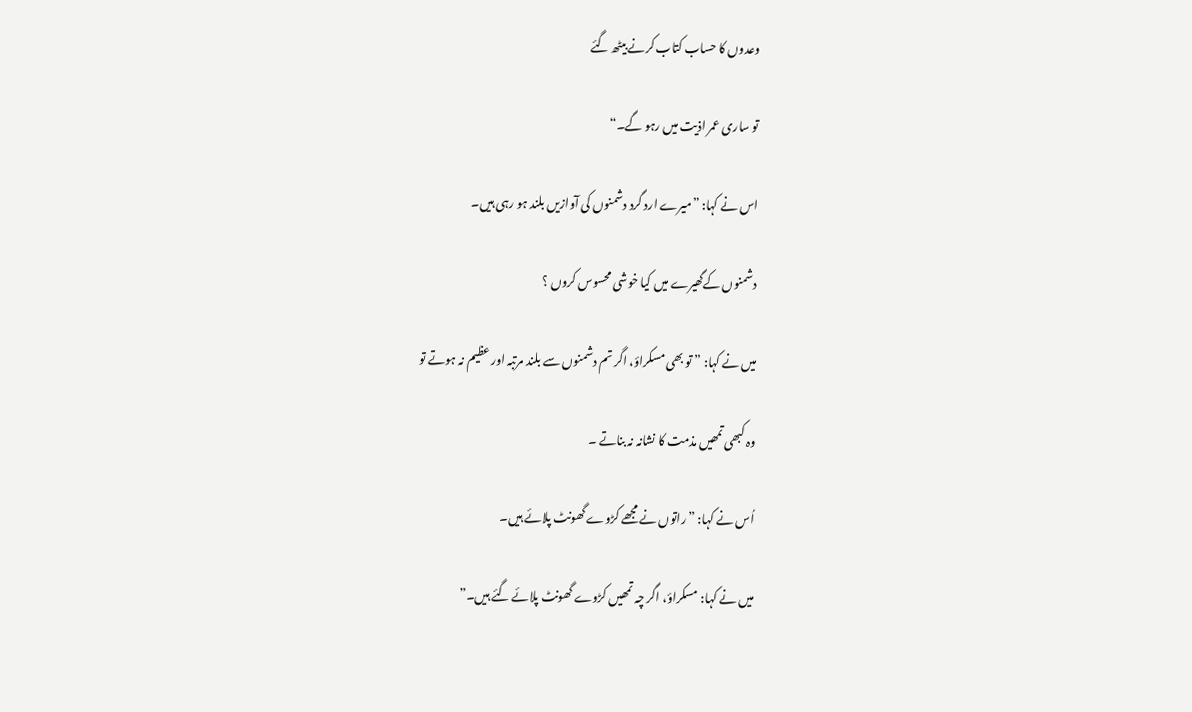وعدوں کا حساب کتاب کرنے بیٹھ گئے

تو ساری عمر اذیت میں رہو گے۔“

اس نے کہا: ”میرے ارد گرد دشمنوں کی آوازیں بلند ہو رہی ہیں۔

دشمنوں کےگھیرے میں کیا خوشی محسوس کروں ؟

میں نے کہا: ” تو بھی مسکراؤ، اگر تم دشمنوں سے بلند مرتبہ اور عظیم نہ ہوتے تو

وہ کبھی تمھیں مذمت کا نشانہ نہ بناتے ۔

اُس نے کہا: ” راتوں نے مجھے کڑوے گھونٹ پلائے ہیں۔

میں نے کہا: مسکراؤ، اگر چہ تمھیں کڑوے گھونٹ پلائے گئے ہیں۔”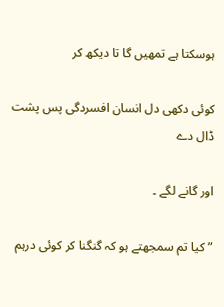ہوسکتا ہے تمھیں گا تا دیکھ کر

کوئی دکھی دل انسان افسردگی پس پشت ڈال دے

اور گانے لگے ۔

” کیا تم سمجھتے ہو کہ گنگنا کر کوئی درہم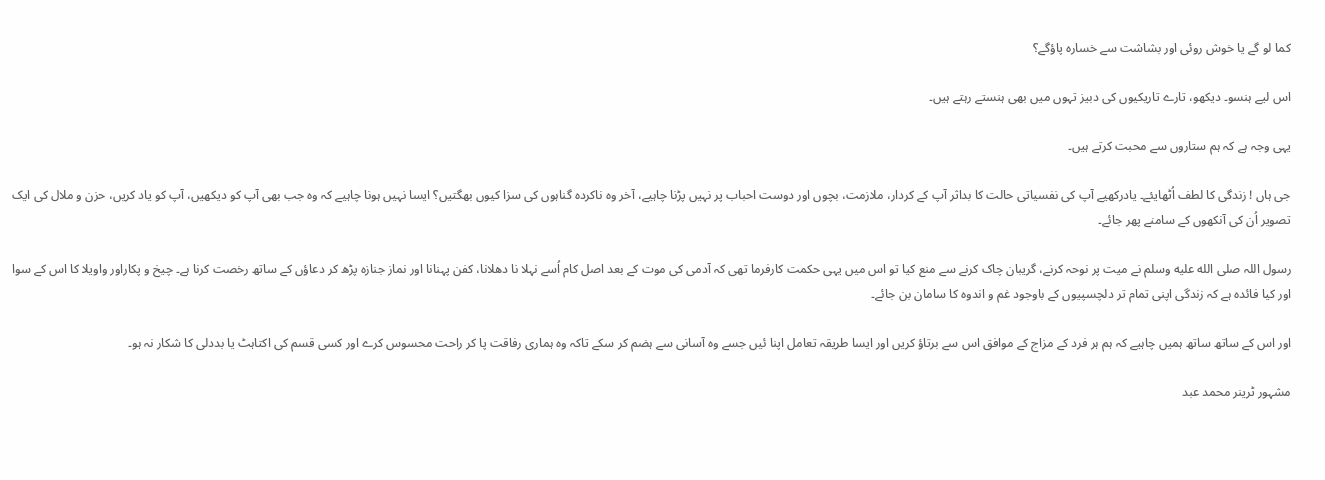کما لو گے یا خوش روئی اور بشاشت سے خسارہ پاؤگے؟

اس لیے ہنسو۔ دیکھو، تارے تاریکیوں کی دبیز تہوں میں بھی ہنستے رہتے ہیں۔

یہی وجہ ہے کہ ہم ستاروں سے محبت کرتے ہیں۔

جی ہاں ! زندگی کا لطف اُٹھایئے۔ یادرکھیے آپ کی نفسیاتی حالت کا بداثر آپ کے کردار، ملازمت، بچوں اور دوست احباب پر نہیں پڑنا چاہیے، آخر وہ ناکردہ گناہوں کی سزا کیوں بھگتیں؟ ایسا نہیں ہونا چاہیے کہ وہ جب بھی آپ کو دیکھیں، آپ کو یاد کریں، حزن و ملال کی ایک تصویر اُن کی آنکھوں کے سامنے پھر جائے۔

رسول اللہ صلى الله عليه وسلم نے میت پر نوحہ کرنے، گریبان چاک کرنے سے منع کیا تو اس میں یہی حکمت کارفرما تھی کہ آدمی کی موت کے بعد اصل کام اُسے نہلا نا دھلانا، کفن پہنانا اور نماز جنازہ پڑھ کر دعاؤں کے ساتھ رخصت کرنا ہے۔ چیخ و پکاراور واویلا کا اس کے سوا اور کیا فائدہ ہے کہ زندگی اپنی تمام تر دلچسپیوں کے باوجود غم و اندوہ کا سامان بن جائے۔

اور اس کے ساتھ ساتھ ہمیں چاہیے کہ ہم ہر فرد کے مزاج کے موافق اس سے برتاؤ کریں اور ایسا طریقہ تعامل اپنا ئیں جسے وہ آسانی سے ہضم کر سکے تاکہ وہ ہماری رفاقت پا کر راحت محسوس کرے اور کسی قسم کی اکتاہٹ یا بددلی کا شکار نہ ہو۔

مشہور ٹرینر محمد عبد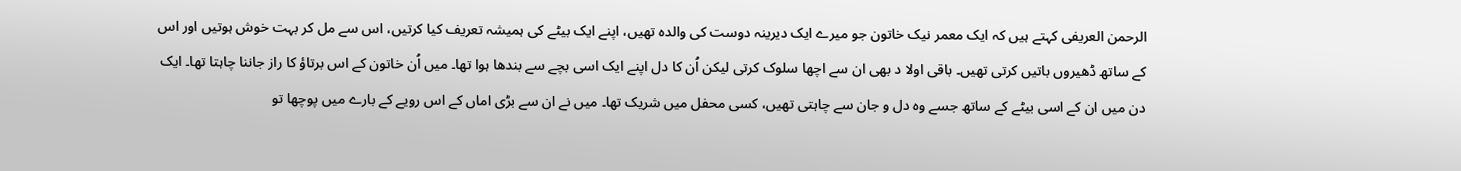الرحمن العریفی کہتے ہیں کہ ایک معمر نیک خاتون جو میرے ایک دیرینہ دوست کی والدہ تھیں، اپنے ایک بیٹے کی ہمیشہ تعریف کیا کرتیں، اس سے مل کر بہت خوش ہوتیں اور اس کے ساتھ ڈھیروں باتیں کرتی تھیں۔ باقی اولا د بھی ان سے اچھا سلوک کرتی لیکن اُن کا دل اپنے ایک اسی بچے سے بندھا ہوا تھا۔ میں اُن خاتون کے اس برتاؤ کا راز جاننا چاہتا تھا۔ ایک دن میں ان کے اسی بیٹے کے ساتھ جسے وہ دل و جان سے چاہتی تھیں، کسی محفل میں شریک تھا۔ میں نے ان سے بڑی اماں کے اس رویے کے بارے میں پوچھا تو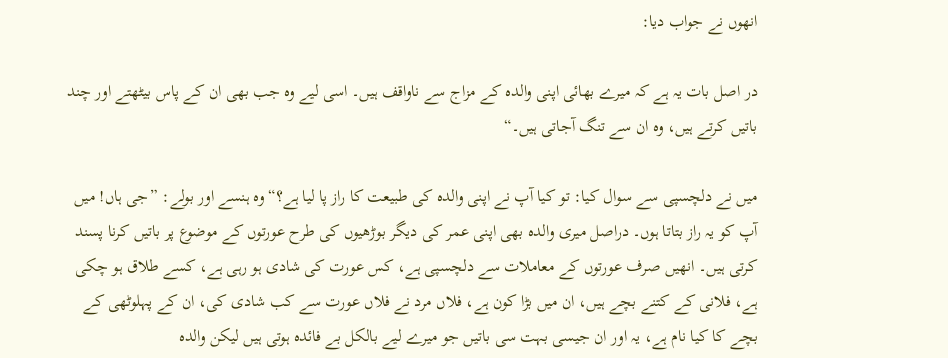انھوں نے جواب دیا:

در اصل بات یہ ہے کہ میرے بھائی اپنی والدہ کے مزاج سے ناواقف ہیں۔ اسی لیے وہ جب بھی ان کے پاس بیٹھتے اور چند باتیں کرتے ہیں، وہ ان سے تنگ آجاتی ہیں۔“

میں نے دلچسپی سے سوال کیا: تو کیا آپ نے اپنی والدہ کی طبیعت کا راز پا لیا ہے؟“ وہ ہنسے اور بولے: ”جی ہاں! میں آپ کو یہ راز بتاتا ہوں۔ دراصل میری والدہ بھی اپنی عمر کی دیگر بوڑھیوں کی طرح عورتوں کے موضوع پر باتیں کرنا پسند کرتی ہیں۔ انھیں صرف عورتوں کے معاملات سے دلچسپی ہے، کس عورت کی شادی ہو رہی ہے، کسے طلاق ہو چکی ہے، فلانی کے کتنے بچے ہیں، ان میں بڑا کون ہے، فلاں مرد نے فلاں عورت سے کب شادی کی، ان کے پہلوٹھی کے بچے کا کیا نام ہے، یہ اور ان جیسی بہت سی باتیں جو میرے لیے بالکل بے فائدہ ہوتی ہیں لیکن والدہ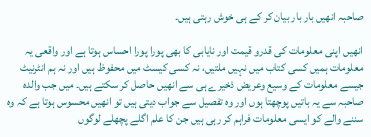صاحبہ انھیں بار بار بیان کر کے ہی خوش رہتی ہیں۔

انھیں اپنی معلومات کی قدرو قیمت اور نایابی کا بھی پورا پورا احساس ہوتا ہے اور واقعی یہ معلومات ہمیں کسی کتاب میں نہیں ملتیں، نہ کسی کیسٹ میں محفوظ ہیں اور نہ ہم انٹرنیٹ جیسے معلومات کے وسیع وعریض ذخیرے ہی سے انھیں حاصل کر سکتے ہیں۔ میں جب والدہ صاحبہ سے یہ باتیں پوچھتا ہوں اور وہ تفصیل سے جواب دیتی ہیں تو انھیں محسوس ہوتا ہے کہ وہ سننے والے کو ایسی معلومات فراہم کر رہی ہیں جن کا علم اگلے پچھلے لوگوں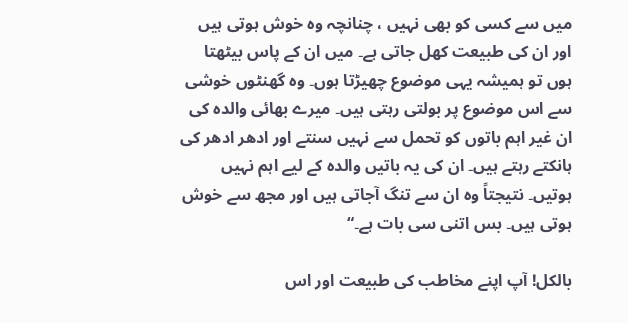میں سے کسی کو بھی نہیں ، چنانچہ وہ خوش ہوتی ہیں اور ان کی طبیعت کھل جاتی ہے۔ میں ان کے پاس بیٹھتا ہوں تو ہمیشہ یہی موضوع چھیڑتا ہوں۔ وہ گھنٹوں خوشی سے اس موضوع پر بولتی رہتی ہیں۔ میرے بھائی والدہ کی ان غیر اہم باتوں کو تحمل سے نہیں سنتے اور ادھر ادھر کی ہانکتے رہتے ہیں۔ ان کی یہ باتیں والدہ کے لیے اہم نہیں ہوتیں۔ نتیجتاً وہ ان سے تنگ آجاتی ہیں اور مجھ سے خوش ہوتی ہیں۔ بس اتنی سی بات ہے۔“

بالکل! آپ اپنے مخاطب کی طبیعت اور اس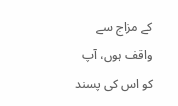کے مزاج سے واقف ہوں، آپ کو اس کی پسند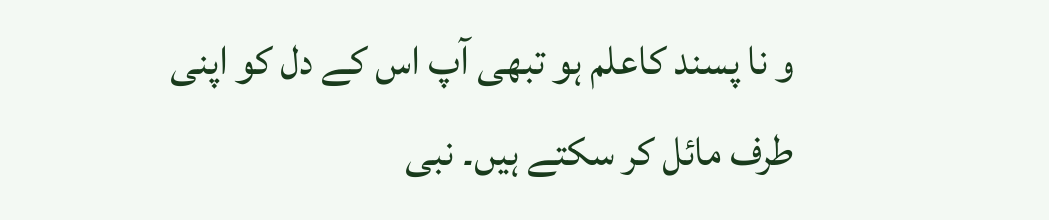و نا پسند کاعلم ہو تبھی آپ اس کے دل کو اپنی طرف مائل کر سکتے ہیں۔ نبی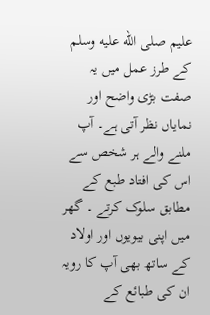علیم صلى الله عليه وسلم کے طرز عمل میں یہ صفت بڑی واضح اور نمایاں نظر آتی ہے۔ آپ ملنے والے ہر شخص سے اس کی افتاد طبع کے مطابق سلوک کرتے ۔ گھر میں اپنی بیویوں اور اولاد کے ساتھ بھی آپ کا رویہ ان کی طبائع کے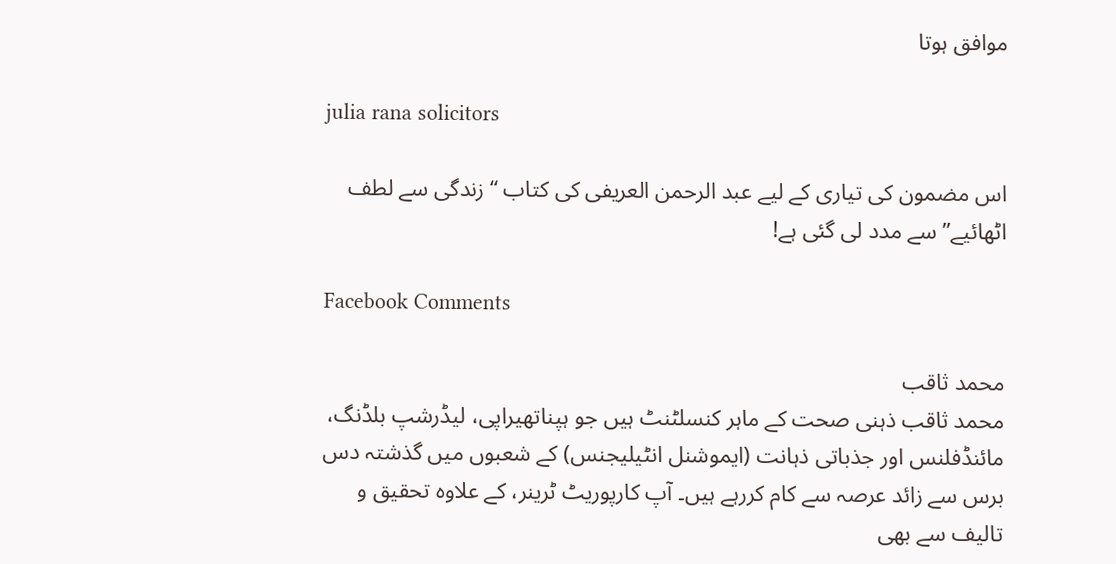موافق ہوتا

julia rana solicitors

اس مضمون کی تیاری کے لیے عبد الرحمن العریفی کی کتاب “زندگی سے لطف اٹھائیے” سے مدد لی گئی ہے!

Facebook Comments

محمد ثاقب
محمد ثاقب ذہنی صحت کے ماہر کنسلٹنٹ ہیں جو ہپناتھیراپی، لیڈرشپ بلڈنگ، مائنڈفلنس اور جذباتی ذہانت (ایموشنل انٹیلیجنس) کے شعبوں میں گذشتہ دس برس سے زائد عرصہ سے کام کررہے ہیں۔ آپ کارپوریٹ ٹرینر، کے علاوہ تحقیق و تالیف سے بھی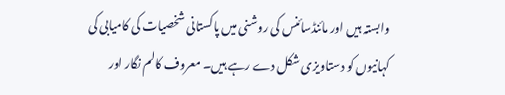وابستہ ہیں اور مائنڈسائنس کی روشنی میں پاکستانی شخصیات کی کامیابی کی کہانیوں کو دستاویزی شکل دے رہے ہیں۔ معروف کالم نگار اور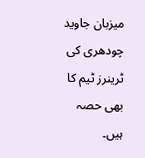میزبان جاوید چودھری کی ٹرینرز ٹیم کا بھی حصہ ہیں۔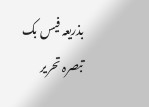بذریعہ فیس بک تبصرہ تحریر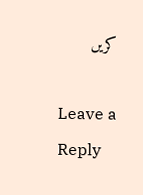کریں

Leave a Reply